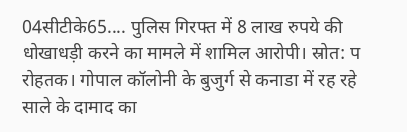04सीटीके65.... पुलिस गिरफ्त में 8 लाख रुपये की धोखाधड़ी करने का मामले में शामिल आरोपी। स्रोत: प
रोहतक। गोपाल कॉलोनी के बुजुर्ग से कनाडा में रह रहे साले के दामाद का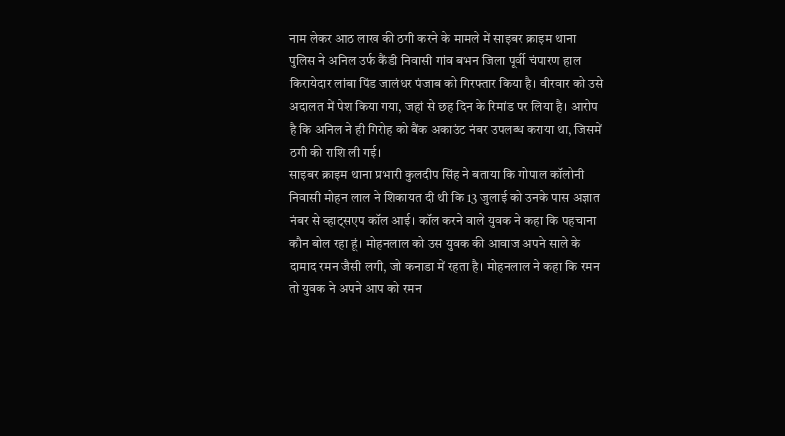नाम लेकर आठ लाख की ठगी करने के मामले में साइबर क्राइम थाना पुलिस ने अनिल उर्फ कैंडी निवासी गांव बभन जिला पूर्वी चंपारण हाल किरायेदार लांबा पिंड जालंधर पंजाब को गिरफ्तार किया है। वीरवार को उसे अदालत में पेश किया गया, जहां से छह दिन के रिमांड पर लिया है। आरोप है कि अनिल ने ही गिरोह को बैंक अकाउंट नंबर उपलब्ध कराया था, जिसमें ठगी की राशि ली गई।
साइबर क्राइम थाना प्रभारी कुलदीप सिंह ने बताया कि गोपाल कॉलोनी निवासी मोहन लाल ने शिकायत दी थी कि 13 जुलाई को उनके पास अज्ञात नंबर से व्हाट्सएप कॉल आई। कॉल करने वाले युवक ने कहा कि पहचाना कौन बोल रहा हूं। मोहनलाल को उस युवक की आवाज अपने साले के दामाद रमन जैसी लगी, जो कनाडा में रहता है। मोहनलाल ने कहा कि रमन तो युवक ने अपने आप को रमन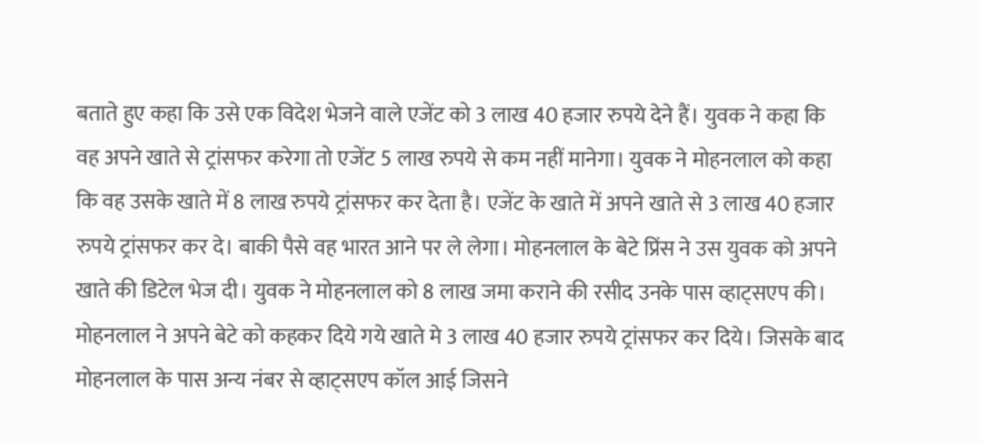बताते हुए कहा कि उसे एक विदेश भेजने वाले एजेंट को 3 लाख 40 हजार रुपये देने हैं। युवक ने कहा कि वह अपने खाते से ट्रांसफर करेगा तो एजेंट 5 लाख रुपये से कम नहीं मानेगा। युवक ने मोहनलाल को कहा कि वह उसके खाते में 8 लाख रुपये ट्रांसफर कर देता है। एजेंट के खाते में अपने खाते से 3 लाख 40 हजार रुपये ट्रांसफर कर दे। बाकी पैसे वह भारत आने पर ले लेगा। मोहनलाल के बेटे प्रिंस ने उस युवक को अपने खाते की डिटेल भेज दी। युवक ने मोहनलाल को 8 लाख जमा कराने की रसीद उनके पास व्हाट्सएप की। मोहनलाल ने अपने बेटे को कहकर दिये गये खाते मे 3 लाख 40 हजार रुपये ट्रांसफर कर दिये। जिसके बाद मोहनलाल के पास अन्य नंबर से व्हाट्सएप कॉल आई जिसने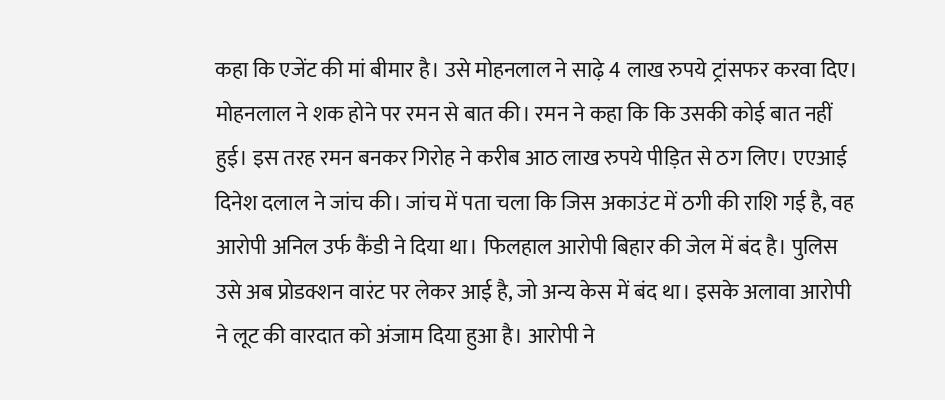कहा कि एजेंट की मां बीमार है। उसे मोहनलाल ने साढ़े 4 लाख रुपये ट्रांसफर करवा दिए। मोहनलाल ने शक होने पर रमन से बात की। रमन ने कहा कि कि उसकी कोई बात नहीं हुई। इस तरह रमन बनकर गिरोह ने करीब आठ लाख रुपये पीड़ित से ठग लिए। एएआई दिनेश दलाल ने जांच की। जांच में पता चला कि जिस अकाउंट में ठगी की राशि गई है, वह आरोपी अनिल उर्फ कैंडी ने दिया था। फिलहाल आरोपी बिहार की जेल में बंद है। पुलिस उसे अब प्रोडक्शन वारंट पर लेकर आई है, जो अन्य केस में बंद था। इसके अलावा आरोपी ने लूट की वारदात को अंजाम दिया हुआ है। आरोपी ने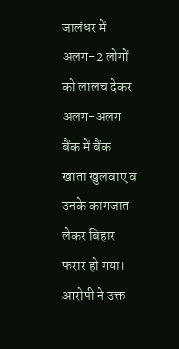जालंधर में अलग-2 लोगों को लालच देकर अलग-अलग बैंक में बैंक खाता खुलवाए व उनके कागजात लेकर बिहार फरार हो गया। आरोपी ने उक्त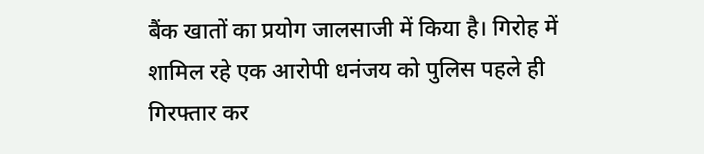बैंक खातों का प्रयोग जालसाजी में किया है। गिरोह में शामिल रहे एक आरोपी धनंजय को पुलिस पहले ही गिरफ्तार कर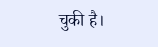चुकी है।